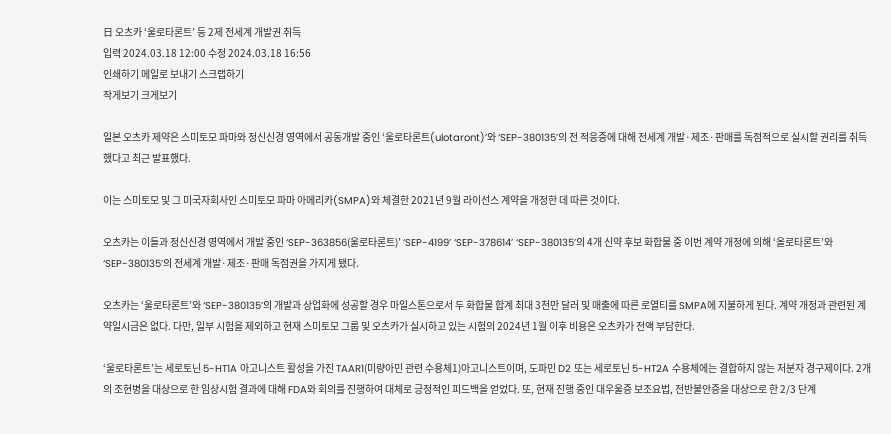日 오츠카 ‘울로타론트’ 등 2제 전세계 개발권 취득
입력 2024.03.18 12:00 수정 2024.03.18 16:56
인쇄하기 메일로 보내기 스크랩하기
작게보기 크게보기

일본 오츠카 제약은 스미토모 파마와 정신신경 영역에서 공동개발 중인 ‘울로타론트(ulotaront)’와 ‘SEP-380135’의 전 적응증에 대해 전세계 개발·제조·판매를 독점적으로 실시할 권리를 취득했다고 최근 발표했다.

이는 스미토모 및 그 미국자회사인 스미토모 파마 아메리카(SMPA)와 체결한 2021년 9월 라이선스 계약을 개정한 데 따른 것이다.

오츠카는 이들과 정신신경 영역에서 개발 중인 ‘SEP-363856(울로타론트)’ ‘SEP-4199’ ‘SEP-378614’ ‘SEP-380135’의 4개 신약 후보 화합물 중 이번 계약 개정에 의해 ‘올로타론트’와 ‘SEP-380135’의 전세계 개발·제조·판매 독점권을 가지게 됐다.

오츠카는 ‘울로타론트’와 ‘SEP-380135’의 개발과 상업화에 성공할 경우 마일스톤으로서 두 화합물 합계 최대 3천만 달러 및 매출에 따른 로열티를 SMPA에 지불하게 된다. 계약 개정과 관련된 계약일시금은 없다. 다만, 일부 시험을 제외하고 현재 스미토모 그룹 및 오츠카가 실시하고 있는 시험의 2024년 1월 이후 비용은 오츠카가 전액 부담한다.

‘울로타론트’는 세로토닌 5-HT1A 아고니스트 활성을 가진 TAAR1(미량아민 관련 수용체1)아고니스트이며, 도파민 D2 또는 세로토닌 5-HT2A 수용체에는 결합하지 않는 저분자 경구제이다. 2개의 조현병을 대상으로 한 임상시험 결과에 대해 FDA와 회의를 진행하여 대체로 긍정적인 피드백을 얻었다. 또, 현재 진행 중인 대우울증 보조요법, 전반불안증을 대상으로 한 2/3 단계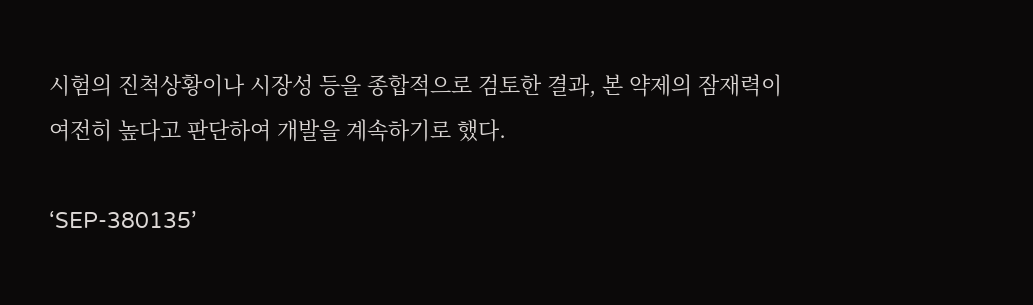시험의 진척상황이나 시장성 등을 종합적으로 검토한 결과, 본 약제의 잠재력이 여전히 높다고 판단하여 개발을 계속하기로 했다.

‘SEP-380135’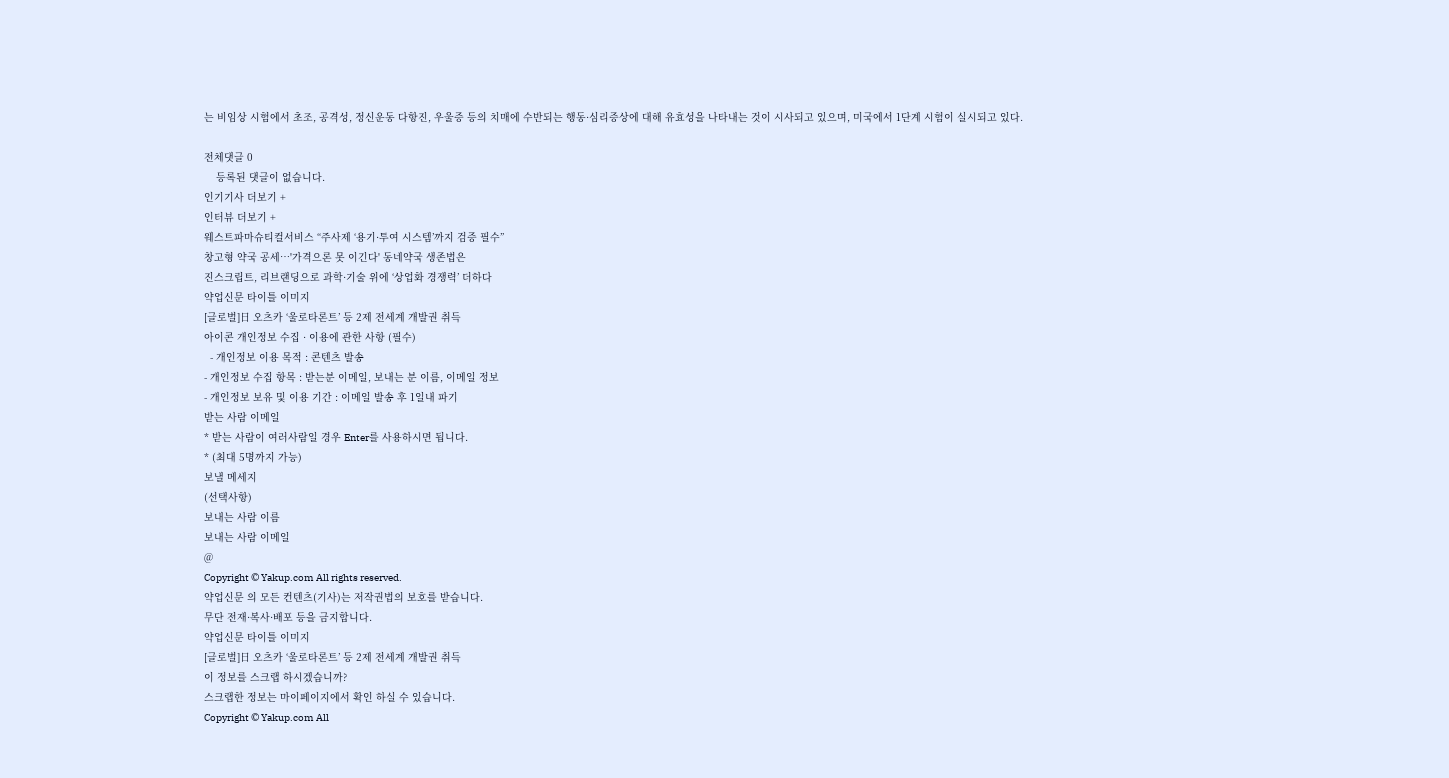는 비임상 시험에서 초조, 공격성, 정신운동 다항진, 우울증 등의 치매에 수반되는 행동·심리증상에 대해 유효성을 나타내는 것이 시사되고 있으며, 미국에서 1단계 시험이 실시되고 있다.

전체댓글 0
    등록된 댓글이 없습니다.
인기기사 더보기 +
인터뷰 더보기 +
웨스트파마슈티컬서비스 “주사제 ‘용기·투여 시스템’까지 검증 필수”
창고형 약국 공세…'가격으론 못 이긴다' 동네약국 생존법은
진스크립트, 리브랜딩으로 과학·기술 위에 ‘상업화 경쟁력’ 더하다
약업신문 타이틀 이미지
[글로벌]日 오츠카 ‘울로타론트’ 등 2제 전세계 개발권 취득
아이콘 개인정보 수집 · 이용에 관한 사항 (필수)
  - 개인정보 이용 목적 : 콘텐츠 발송
- 개인정보 수집 항목 : 받는분 이메일, 보내는 분 이름, 이메일 정보
- 개인정보 보유 및 이용 기간 : 이메일 발송 후 1일내 파기
받는 사람 이메일
* 받는 사람이 여러사람일 경우 Enter를 사용하시면 됩니다.
* (최대 5명까지 가능)
보낼 메세지
(선택사항)
보내는 사람 이름
보내는 사람 이메일
@
Copyright © Yakup.com All rights reserved.
약업신문 의 모든 컨텐츠(기사)는 저작권법의 보호를 받습니다.
무단 전재·복사·배포 등을 금지합니다.
약업신문 타이틀 이미지
[글로벌]日 오츠카 ‘울로타론트’ 등 2제 전세계 개발권 취득
이 정보를 스크랩 하시겠습니까?
스크랩한 정보는 마이페이지에서 확인 하실 수 있습니다.
Copyright © Yakup.com All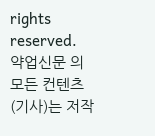rights reserved.
약업신문 의 모든 컨텐츠(기사)는 저작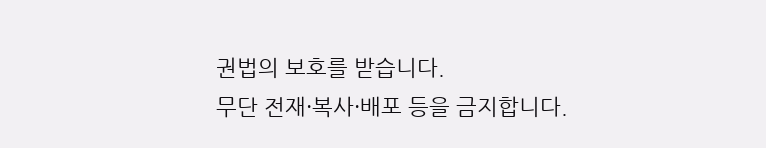권법의 보호를 받습니다.
무단 전재·복사·배포 등을 금지합니다.